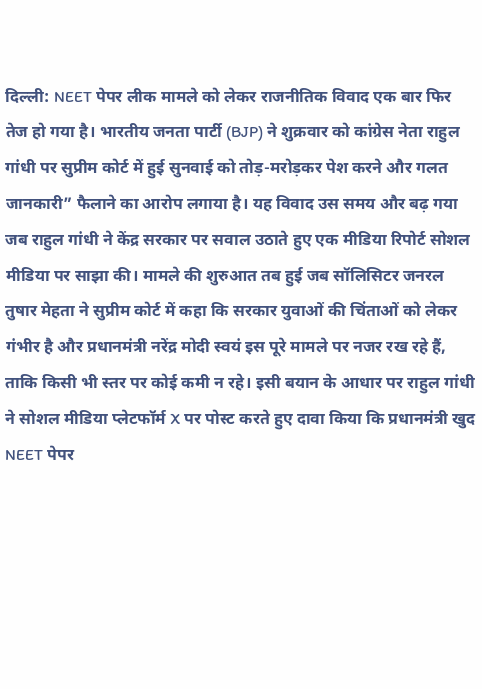दिल्ली: NEET पेपर लीक मामले को लेकर राजनीतिक विवाद एक बार फिर तेज हो गया है। भारतीय जनता पार्टी (BJP) ने शुक्रवार को कांग्रेस नेता राहुल गांधी पर सुप्रीम कोर्ट में हुई सुनवाई को तोड़-मरोड़कर पेश करने और गलत जानकारी” फैलाने का आरोप लगाया है। यह विवाद उस समय और बढ़ गया जब राहुल गांधी ने केंद्र सरकार पर सवाल उठाते हुए एक मीडिया रिपोर्ट सोशल मीडिया पर साझा की। मामले की शुरुआत तब हुई जब सॉलिसिटर जनरल तुषार मेहता ने सुप्रीम कोर्ट में कहा कि सरकार युवाओं की चिंताओं को लेकर गंभीर है और प्रधानमंत्री नरेंद्र मोदी स्वयं इस पूरे मामले पर नजर रख रहे हैं, ताकि किसी भी स्तर पर कोई कमी न रहे। इसी बयान के आधार पर राहुल गांधी ने सोशल मीडिया प्लेटफॉर्म X पर पोस्ट करते हुए दावा किया कि प्रधानमंत्री खुद NEET पेपर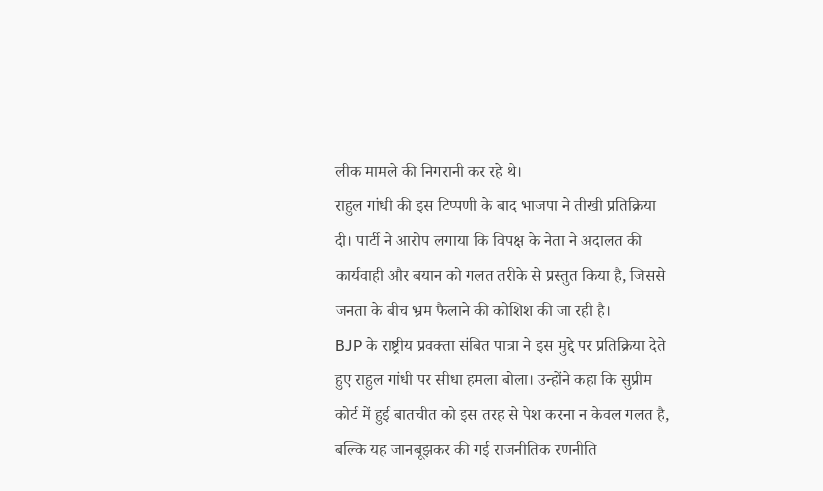लीक मामले की निगरानी कर रहे थे।
राहुल गांधी की इस टिप्पणी के बाद भाजपा ने तीखी प्रतिक्रिया दी। पार्टी ने आरोप लगाया कि विपक्ष के नेता ने अदालत की कार्यवाही और बयान को गलत तरीके से प्रस्तुत किया है, जिससे जनता के बीच भ्रम फैलाने की कोशिश की जा रही है।
BJP के राष्ट्रीय प्रवक्ता संबित पात्रा ने इस मुद्दे पर प्रतिक्रिया देते हुए राहुल गांधी पर सीधा हमला बोला। उन्होंने कहा कि सुप्रीम कोर्ट में हुई बातचीत को इस तरह से पेश करना न केवल गलत है, बल्कि यह जानबूझकर की गई राजनीतिक रणनीति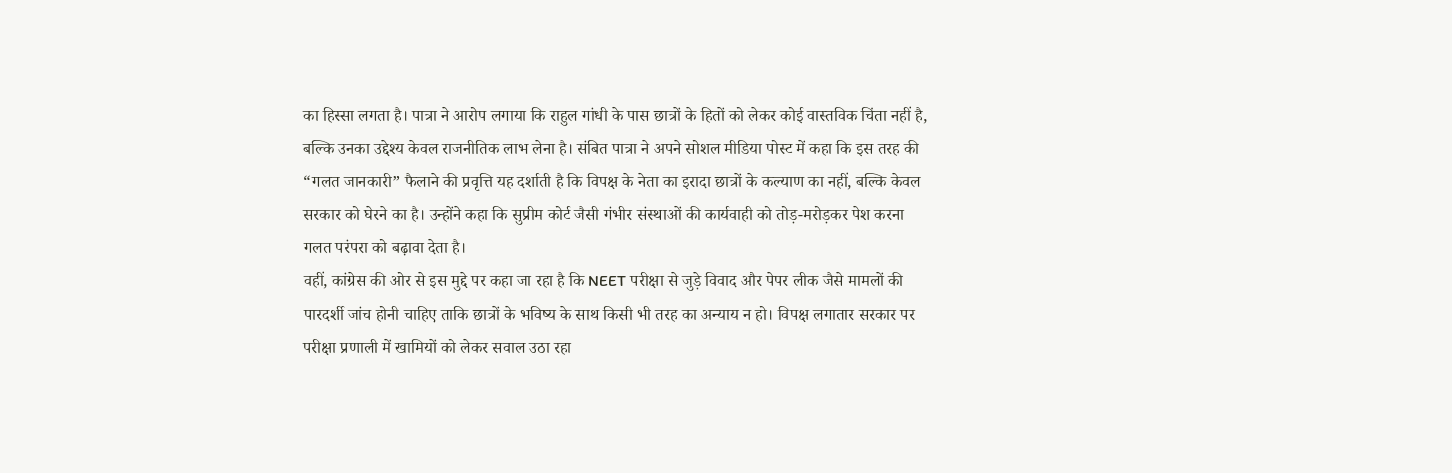का हिस्सा लगता है। पात्रा ने आरोप लगाया कि राहुल गांधी के पास छात्रों के हितों को लेकर कोई वास्तविक चिंता नहीं है, बल्कि उनका उद्देश्य केवल राजनीतिक लाभ लेना है। संबित पात्रा ने अपने सोशल मीडिया पोस्ट में कहा कि इस तरह की “गलत जानकारी” फैलाने की प्रवृत्ति यह दर्शाती है कि विपक्ष के नेता का इरादा छात्रों के कल्याण का नहीं, बल्कि केवल सरकार को घेरने का है। उन्होंने कहा कि सुप्रीम कोर्ट जैसी गंभीर संस्थाओं की कार्यवाही को तोड़-मरोड़कर पेश करना गलत परंपरा को बढ़ावा देता है।
वहीं, कांग्रेस की ओर से इस मुद्दे पर कहा जा रहा है कि NEET परीक्षा से जुड़े विवाद और पेपर लीक जैसे मामलों की पारदर्शी जांच होनी चाहिए ताकि छात्रों के भविष्य के साथ किसी भी तरह का अन्याय न हो। विपक्ष लगातार सरकार पर परीक्षा प्रणाली में खामियों को लेकर सवाल उठा रहा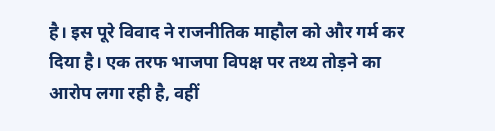है। इस पूरे विवाद ने राजनीतिक माहौल को और गर्म कर दिया है। एक तरफ भाजपा विपक्ष पर तथ्य तोड़ने का आरोप लगा रही है, वहीं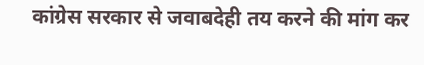कांग्रेस सरकार से जवाबदेही तय करने की मांग कर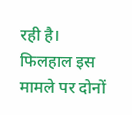रही है। फिलहाल इस मामले पर दोनों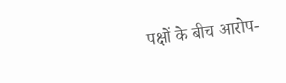पक्षों के बीच आरोप-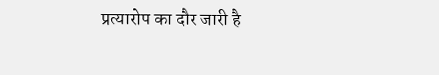प्रत्यारोप का दौर जारी है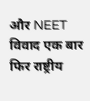और NEET विवाद एक बार फिर राष्ट्रीय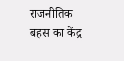राजनीतिक बहस का केंद्र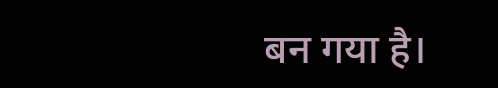बन गया है।